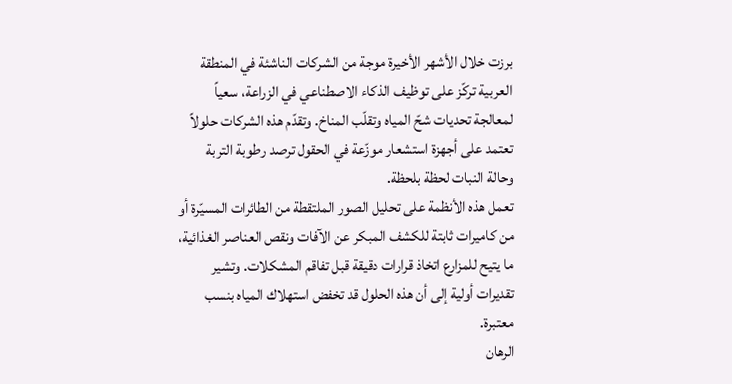برزت خلال الأشهر الأخيرة موجة من الشركات الناشئة في المنطقة العربية تركّز على توظيف الذكاء الاصطناعي في الزراعة، سعياً لمعالجة تحديات شحّ المياه وتقلّب المناخ. وتقدّم هذه الشركات حلولاً تعتمد على أجهزة استشعار موزّعة في الحقول ترصد رطوبة التربة وحالة النبات لحظة بلحظة.
تعمل هذه الأنظمة على تحليل الصور الملتقطة من الطائرات المسيّرة أو من كاميرات ثابتة للكشف المبكر عن الآفات ونقص العناصر الغذائية، ما يتيح للمزارع اتخاذ قرارات دقيقة قبل تفاقم المشكلات. وتشير تقديرات أولية إلى أن هذه الحلول قد تخفض استهلاك المياه بنسب معتبرة.
الرهان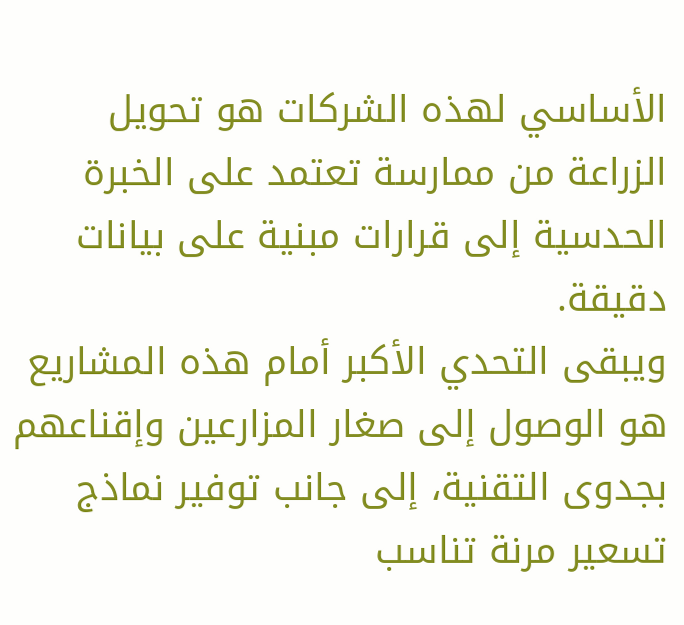الأساسي لهذه الشركات هو تحويل الزراعة من ممارسة تعتمد على الخبرة الحدسية إلى قرارات مبنية على بيانات دقيقة.
ويبقى التحدي الأكبر أمام هذه المشاريع هو الوصول إلى صغار المزارعين وإقناعهم بجدوى التقنية، إلى جانب توفير نماذج تسعير مرنة تناسب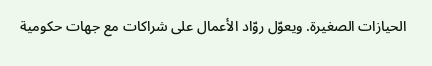الحيازات الصغيرة. ويعوّل روّاد الأعمال على شراكات مع جهات حكومية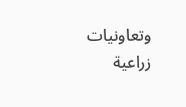وتعاونيات زراعية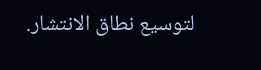لتوسيع نطاق الانتشار.